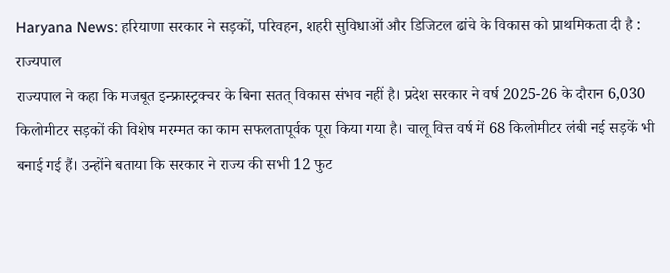Haryana News: हरियाणा सरकार ने सड़कों, परिवहन, शहरी सुविधाओं और डिजिटल ढांचे के विकास को प्राथमिकता दी है : राज्यपाल
राज्यपाल ने कहा कि मजबूत इन्फ्रास्ट्रक्चर के बिना सतत् विकास संभव नहीं है। प्रदेश सरकार ने वर्ष 2025-26 के दौरान 6,030 किलोमीटर सड़कों की विशेष मरम्मत का काम सफलतापूर्वक पूरा किया गया है। चालू वित्त वर्ष में 68 किलोमीटर लंबी नई सड़कें भी बनाई गई हैं। उन्होंने बताया कि सरकार ने राज्य की सभी 12 फुट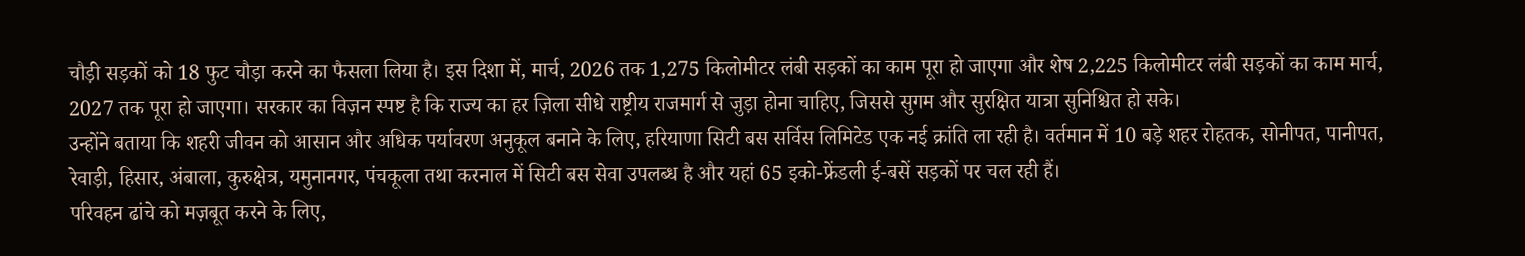चौड़ी सड़कों को 18 फुट चौड़ा करने का फैसला लिया है। इस दिशा में, मार्च, 2026 तक 1,275 किलोमीटर लंबी सड़कों का काम पूरा हो जाएगा और शेष 2,225 किलोमीटर लंबी सड़कों का काम मार्च, 2027 तक पूरा हो जाएगा। सरकार का विज़न स्पष्ट है कि राज्य का हर ज़िला सीधे राष्ट्रीय राजमार्ग से जुड़ा होना चाहिए, जिससे सुगम और सुरक्षित यात्रा सुनिश्चित हो सके।
उन्होंने बताया कि शहरी जीवन को आसान और अधिक पर्यावरण अनुकूल बनाने के लिए, हरियाणा सिटी बस सर्विस लिमिटेड एक नई क्रांति ला रही है। वर्तमान में 10 बड़े शहर रोहतक, सोनीपत, पानीपत, रेवाड़ी, हिसार, अंबाला, कुरुक्षेत्र, यमुनानगर, पंचकूला तथा करनाल में सिटी बस सेवा उपलब्ध है और यहां 65 इको-फ्रेंडली ई-बसें सड़कों पर चल रही हैं।
परिवहन ढांचे को मज़बूत करने के लिए,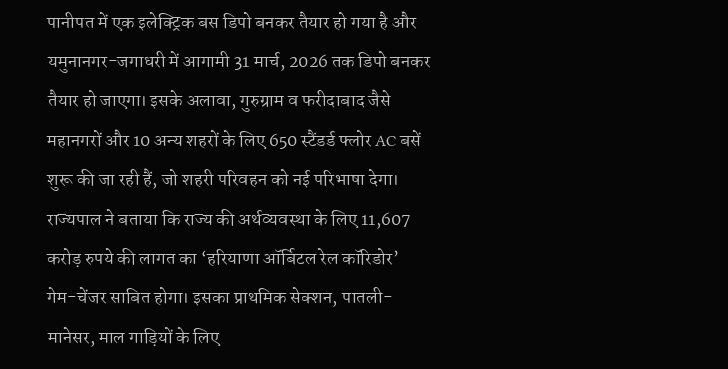पानीपत में एक इलेक्ट्रिक बस डिपो बनकर तैयार हो गया है और यमुनानगर-जगाधरी में आगामी 31 मार्च, 2026 तक डिपो बनकर तैयार हो जाएगा। इसके अलावा, गुरुग्राम व फरीदाबाद जैसे महानगरों और 10 अन्य शहरों के लिए 650 स्टैंडर्ड फ्लोर AC बसें शुरू की जा रही हैं, जो शहरी परिवहन को नई परिभाषा देगा।
राज्यपाल ने बताया कि राज्य की अर्थव्यवस्था के लिए 11,607 करोड़ रुपये की लागत का ‘हरियाणा ऑर्बिटल रेल कॉरिडोर’ गेम-चेंजर साबित होगा। इसका प्राथमिक सेक्शन, पातली-मानेसर, माल गाड़ियों के लिए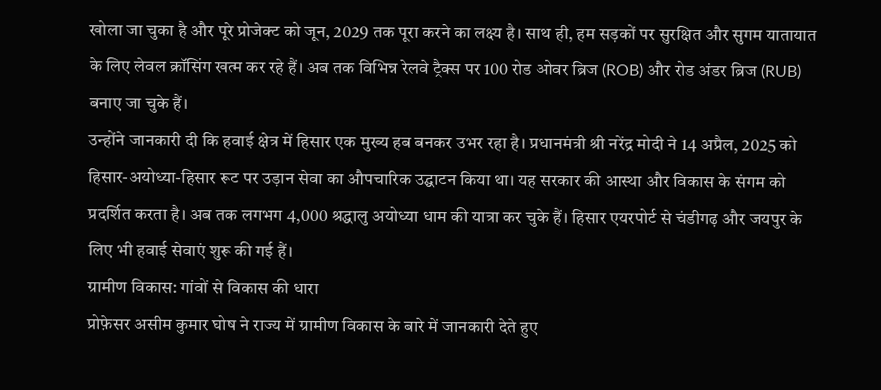खोला जा चुका है और पूरे प्रोजेक्ट को जून, 2029 तक पूरा करने का लक्ष्य है। साथ ही, हम सड़कों पर सुरक्षित और सुगम यातायात के लिए लेवल क्रॉसिंग खत्म कर रहे हैं। अब तक विभिन्न रेलवे ट्रैक्स पर 100 रोड ओवर ब्रिज (ROB) और रोड अंडर ब्रिज (RUB) बनाए जा चुके हैं।
उन्होंने जानकारी दी कि हवाई क्षेत्र में हिसार एक मुख्य हब बनकर उभर रहा है। प्रधानमंत्री श्री नरेंद्र मोदी ने 14 अप्रैल, 2025 को हिसार-अयोध्या-हिसार रूट पर उड़ान सेवा का औपचारिक उद्घाटन किया था। यह सरकार की आस्था और विकास के संगम को प्रदर्शित करता है। अब तक लगभग 4,000 श्रद्धालु अयोध्या धाम की यात्रा कर चुके हैं। हिसार एयरपोर्ट से चंडीगढ़ और जयपुर के लिए भी हवाई सेवाएं शुरू की गई हैं।
ग्रामीण विकास: गांवों से विकास की धारा
प्रोफ़ेसर असीम कुमार घोष ने राज्य में ग्रामीण विकास के बारे में जानकारी देते हुए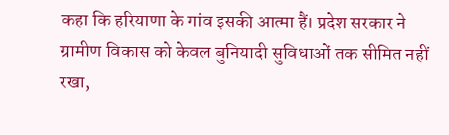कहा कि हरियाणा के गांव इसकी आत्मा हैं। प्रदेश सरकार ने ग्रामीण विकास को केवल बुनियादी सुविधाओं तक सीमित नहीं रखा,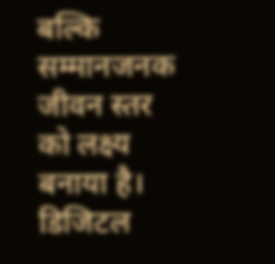बल्कि सम्मानजनक जीवन स्तर को लक्ष्य बनाया है। डिजिटल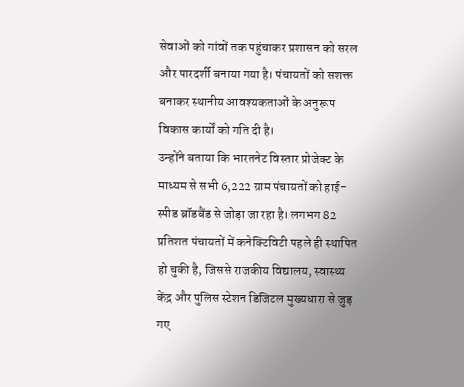सेवाओं को गांवों तक पहुंचाकर प्रशासन को सरल और पारदर्शी बनाया गया है। पंचायतों को सशक्त बनाकर स्थानीय आवश्यकताओं के अनुरूप विकास कार्यों को गति दी है।
उन्होंने बताया कि भारतनेट विस्तार प्रोजेक्ट के माध्यम से सभी 6,222 ग्राम पंचायतों को हाई-स्पीड ब्रॉडबैंड से जोड़ा जा रहा है। लगभग 82 प्रतिशत पंचायतों में कनेक्टिविटी पहले ही स्थापित हो चुकी है, जिससे राजकीय विद्यालय, स्वास्थ्य केंद्र और पुलिस स्टेशन डिजिटल मुख्यधारा से जुड़ गए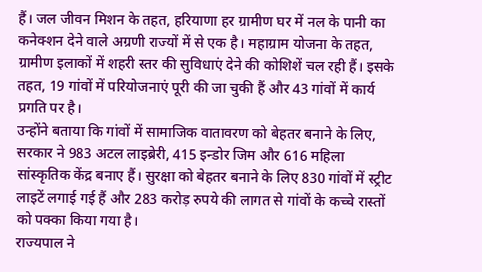हैं। जल जीवन मिशन के तहत, हरियाणा हर ग्रामीण घर में नल के पानी का कनेक्शन देने वाले अग्रणी राज्यों में से एक है। महाग्राम योजना के तहत, ग्रामीण इलाकों में शहरी स्तर की सुविधाएं देने की कोशिशें चल रही हैं। इसके तहत, 19 गांवों में परियोजनाएं पूरी की जा चुकी हैं और 43 गांवों में कार्य प्रगति पर है।
उन्होंने बताया कि गांवों में सामाजिक वातावरण को बेहतर बनाने के लिए, सरकार ने 983 अटल लाइब्रेरी, 415 इन्डोर जिम और 616 महिला सांस्कृतिक केंद्र बनाए हैं। सुरक्षा को बेहतर बनाने के लिए 830 गांवों में स्ट्रीट लाइटें लगाई गई हैं और 283 करोड़ रुपये की लागत से गांवों के कच्चे रास्तों को पक्का किया गया है।
राज्यपाल ने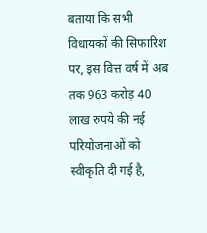बताया कि सभी विधायकों की सिफारिश पर, इस वित्त वर्ष में अब तक 963 करोड़ 40 लाख रुपये की नई परियोजनाओं को स्वीकृति दी गई है,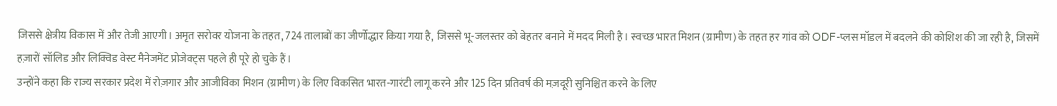जिससे क्षेत्रीय विकास में और तेजी आएगी। अमृत सरोवर योजना के तहत, 724 तालाबों का जीर्णोद्धार किया गया है, जिससे भू-जलस्तर को बेहतर बनाने में मदद मिली है। स्वच्छ भारत मिशन (ग्रामीण) के तहत हर गांव को ODF-प्लस मॉडल में बदलने की कोशिश की जा रही है, जिसमें हज़ारों सॉलिड और लिक्विड वेस्ट मैनेजमेंट प्रोजेक्ट्स पहले ही पूरे हो चुके हैं।
उन्होंने कहा कि राज्य सरकार प्रदेश में रोज़गार और आजीविका मिशन (ग्रामीण) के लिए विकसित भारत-गारंटी लागू करने और 125 दिन प्रतिवर्ष की मज़दूरी सुनिश्चित करने के लिए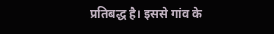प्रतिबद्ध है। इससे गांव के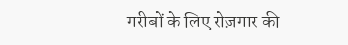गरीबों के लिए रोज़गार की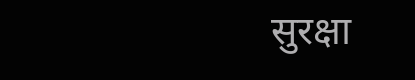सुरक्षा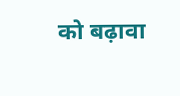को बढ़ावा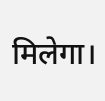मिलेगा।